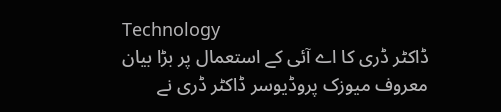Technology
ڈاکٹر ڈری کا اے آئی کے استعمال پر بڑا بیان
معروف میوزک پروڈیوسر ڈاکٹر ڈری نے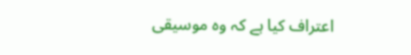اعتراف کیا ہے کہ وہ موسیقی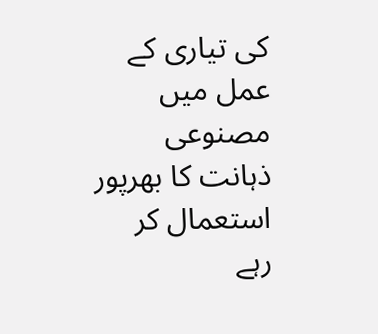کی تیاری کے عمل میں مصنوعی ذہانت کا بھرپور استعمال کر رہے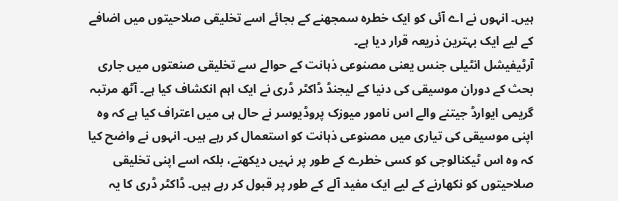ہیں۔ انہوں نے اے آئی کو ایک خطرہ سمجھنے کے بجائے اسے تخلیقی صلاحیتوں میں اضافے کے لیے ایک بہترین ذریعہ قرار دیا ہے۔
آرٹیفیشل انٹیلی جنس یعنی مصنوعی ذہانت کے حوالے سے تخلیقی صنعتوں میں جاری بحث کے دوران موسیقی کی دنیا کے لیجنڈ ڈاکٹر ڈری نے ایک اہم انکشاف کیا ہے۔ آٹھ مرتبہ گریمی ایوارڈ جیتنے والے اس نامور میوزک پروڈیوسر نے حال ہی میں اعتراف کیا ہے کہ وہ اپنی موسیقی کی تیاری میں مصنوعی ذہانت کو استعمال کر رہے ہیں۔ انہوں نے واضح کیا کہ وہ اس ٹیکنالوجی کو کسی خطرے کے طور پر نہیں دیکھتے، بلکہ اسے اپنی تخلیقی صلاحیتوں کو نکھارنے کے لیے ایک مفید آلے کے طور پر قبول کر رہے ہیں۔ ڈاکٹر ڈری کا یہ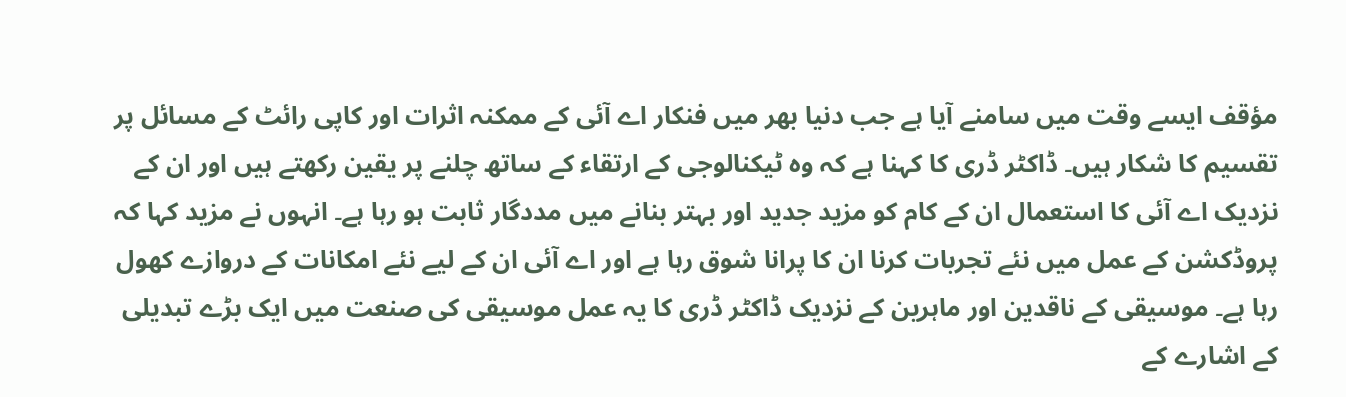مؤقف ایسے وقت میں سامنے آیا ہے جب دنیا بھر میں فنکار اے آئی کے ممکنہ اثرات اور کاپی رائٹ کے مسائل پر تقسیم کا شکار ہیں۔ ڈاکٹر ڈری کا کہنا ہے کہ وہ ٹیکنالوجی کے ارتقاء کے ساتھ چلنے پر یقین رکھتے ہیں اور ان کے نزدیک اے آئی کا استعمال ان کے کام کو مزید جدید اور بہتر بنانے میں مددگار ثابت ہو رہا ہے۔ انہوں نے مزید کہا کہ پروڈکشن کے عمل میں نئے تجربات کرنا ان کا پرانا شوق رہا ہے اور اے آئی ان کے لیے نئے امکانات کے دروازے کھول رہا ہے۔ موسیقی کے ناقدین اور ماہرین کے نزدیک ڈاکٹر ڈری کا یہ عمل موسیقی کی صنعت میں ایک بڑے تبدیلی کے اشارے کے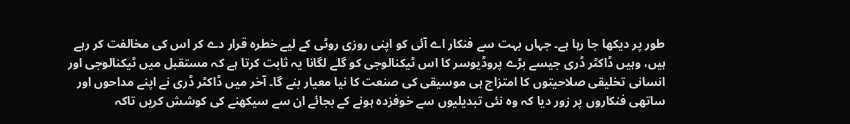طور پر دیکھا جا رہا ہے۔ جہاں بہت سے فنکار اے آئی کو اپنی روزی روٹی کے لیے خطرہ قرار دے کر اس کی مخالفت کر رہے ہیں، وہیں ڈاکٹر ڈری جیسے بڑے پروڈیوسر کا اس ٹیکنالوجی کو گلے لگانا یہ ثابت کرتا ہے کہ مستقبل میں ٹیکنالوجی اور انسانی تخلیقی صلاحیتوں کا امتزاج ہی موسیقی کی صنعت کا نیا معیار بنے گا۔ آخر میں ڈاکٹر ڈری نے اپنے مداحوں اور ساتھی فنکاروں پر زور دیا کہ وہ نئی تبدیلیوں سے خوفزدہ ہونے کے بجائے ان سے سیکھنے کی کوشش کریں تاکہ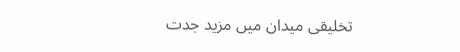تخلیقی میدان میں مزید جدت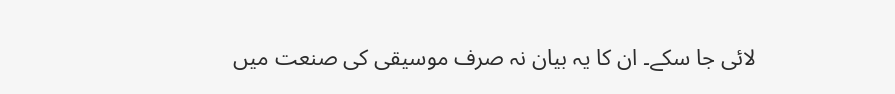لائی جا سکے۔ ان کا یہ بیان نہ صرف موسیقی کی صنعت میں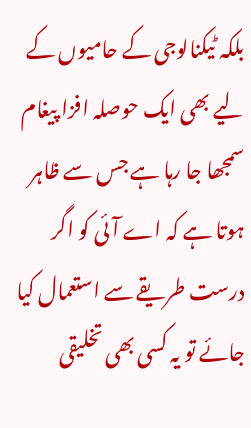بلکہ ٹیکنالوجی کے حامیوں کے لیے بھی ایک حوصلہ افزا پیغام سمجھا جا رہا ہے جس سے ظاہر ہوتا ہے کہ اے آئی کو اگر درست طریقے سے استعمال کیا جائے تو یہ کسی بھی تخلیقی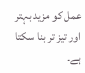عمل کو مزید بہتر اور تیز تر بنا سکتا ہے۔